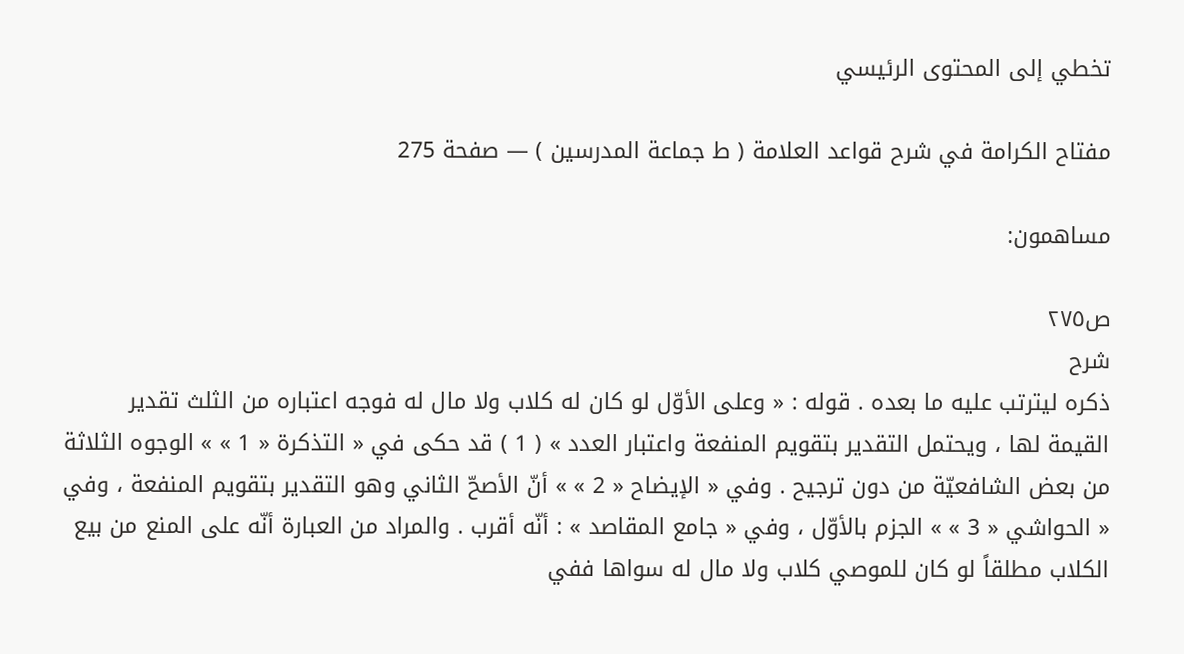تخطي إلى المحتوى الرئيسي

مفتاح الكرامة في شرح قواعد العلامة ( ط جماعة المدرسين ) — صفحة 275

مساهمون:

ص٢٧٥
شرح
ذكره ليترتب عليه ما بعده . قوله : « وعلى الأوّل لو كان له كلاب ولا مال له فوجه اعتباره من الثلث تقدير القيمة لها ، ويحتمل التقدير بتقويم المنفعة واعتبار العدد » ( 1 ) قد حكى في « التذكرة « 1 » » الوجوه الثلاثة من بعض الشافعيّة من دون ترجيح . وفي « الإيضاح « 2 » » أنّ الأصحّ الثاني وهو التقدير بتقويم المنفعة ، وفي « الحواشي « 3 » » الجزم بالأوّل ، وفي « جامع المقاصد » : أنّه أقرب . والمراد من العبارة أنّه على المنع من بيع الكلاب مطلقاً لو كان للموصي كلاب ولا مال له سواها ففي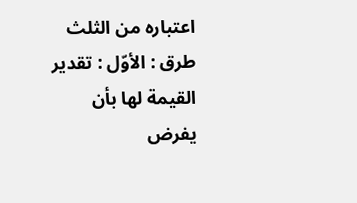اعتباره من الثلث طرق : الأوّل : تقدير القيمة لها بأن يفرض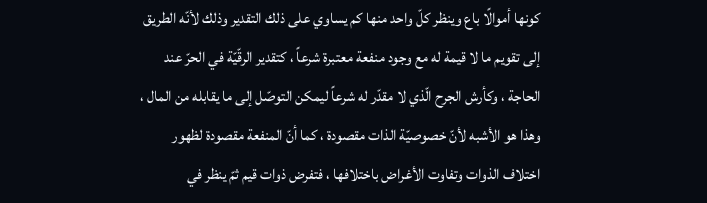كونها أموالًا باع وينظر كلّ واحد منها كم يساوي على ذلك التقدير وذلك لأنّه الطريق إلى تقويم ما لا قيمة له مع وجود منفعة معتبرة شرعاً ، كتقدير الرقّيّة في الحرّ عند الحاجة ، وكأرش الجرح الّذي لا مقدّر له شرعاً ليمكن التوصّل إلى ما يقابله من المال ، وهذا هو الأشبه لأنّ خصوصيّة الذات مقصودة ، كما أنّ المنفعة مقصودة لظهور اختلاف الذوات وتفاوت الأغراض باختلافها ، فتفرض ذوات قيم ثمّ ينظر في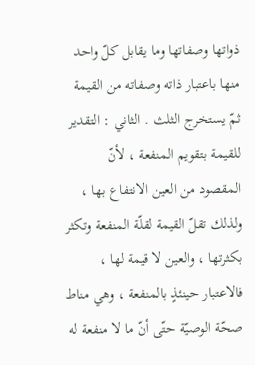ذواتها وصفاتها وما يقابل كلّ واحد منها باعتبار ذاته وصفاته من القيمة ثمّ يستخرج الثلث . الثاني : التقدير للقيمة بتقويم المنفعة ، لأنّ المقصود من العين الانتفاع بها ، ولذلك تقلّ القيمة لقلّة المنفعة وتكثر بكثرتها ، والعين لا قيمة لها ، فالاعتبار حينئذٍ بالمنفعة ، وهي مناط صحّة الوصيّة حتّى أنّ ما لا منفعة له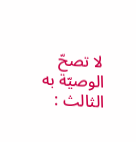لا تصحّ الوصيّة به الثالث :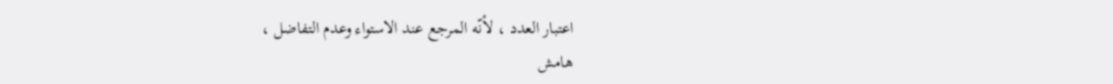اعتبار العدد ، لأنّه المرجع عند الاستواء وعدم التفاضل ،
هامش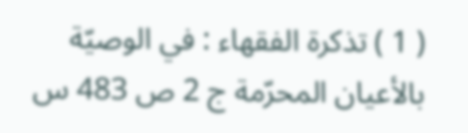( 1 ) تذكرة الفقهاء : في الوصيّة بالأعيان المحرّمة ج 2 ص 483 س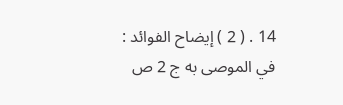14 . ( 2 ) إيضاح الفوائد : في الموصى به ج 2 ص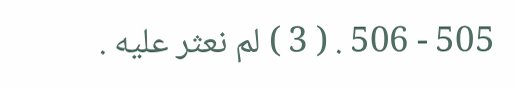505 - 506 . ( 3 ) لم نعثر عليه .